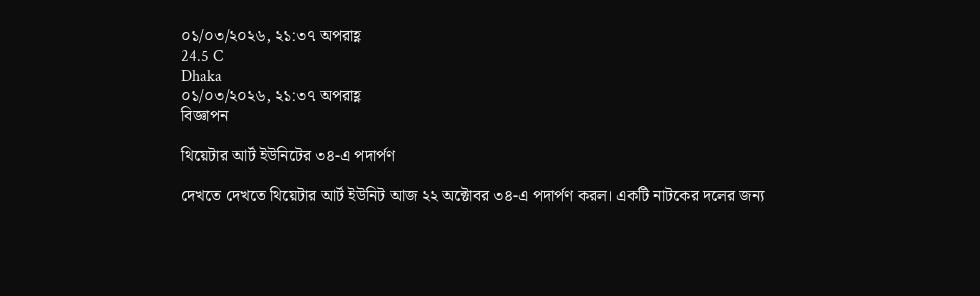০১/০৩/২০২৬, ২১:৩৭ অপরাহ্ণ
24.5 C
Dhaka
০১/০৩/২০২৬, ২১:৩৭ অপরাহ্ণ
বিজ্ঞাপন

থিয়েটার আর্ট ইউনিটের ৩৪-এ পদার্পণ

দেখতে দেখতে থিয়েটার আর্ট ইউনিট আজ ২২ অক্টোবর ৩৪-এ পদার্পণ করল। একটি নাটকের দলের জন্য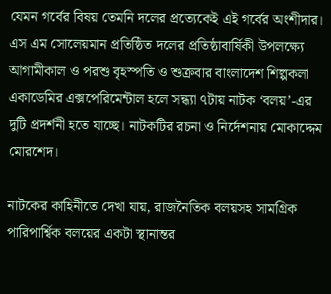যেমন গর্বের বিষয় তেমনি দলের প্রত্যেকেই এই গর্বের অংশীদার। এস এম সোলেয়মান প্রতিষ্ঠিত দলের প্রতিষ্ঠাবার্ষিকী উপলক্ষ্যে আগামীকাল ও পরশু বৃহস্পতি ও শুক্রবার বাংলাদেশ শিল্পকলা একাডেমির এক্সপেরিমেন্টাল হলে সন্ধ্যা ৭টায় নাটক ‘বলয়’-এর দুটি প্রদর্শনী হতে যাচ্ছে। নাটকটির রচনা ও নির্দেশনায় মোকাদ্দেম মোরশেদ।

নাটকের কাহিনীতে দেখা যায়, রাজনৈতিক বলয়সহ সামগ্রিক পারিপার্শ্বিক বলয়ের একটা স্থানান্তর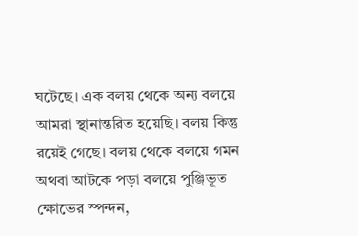ঘটেছে। এক বলয় থেকে অন্য বলয়ে আমরা স্থানান্তরিত হয়েছি। বলয় কিন্তু রয়েই গেছে। বলয় থেকে বলয়ে গমন অথবা আটকে পড়া বলয়ে পুঞ্জিভূত ক্ষোভের স্পন্দন,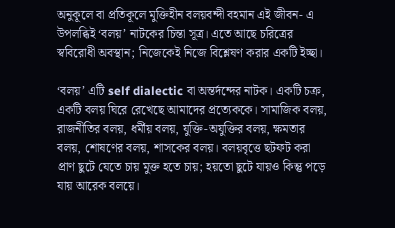অনুকূলে বা প্রতিকূলে মুক্তিহীন বলয়বন্দী বহমান এই জীবন- এ উপলব্ধিই ‘বলয়’ নাটকের চিন্তা সূত্র। এতে আছে চরিত্রের স্ববিরোধী অবস্থান; নিজেকেই নিজে বিশ্লেষণ করার একটি ইচ্ছা।

‘বলয়’ এটি self dialectic বা অন্তর্দন্দের নাটক। একটি চক্র, একটি বলয় ঘিরে রেখেছে আমাদের প্রত্যেককে। সামাজিক বলয়, রাজনীতির বলয়, ধর্মীয় বলয়, যুক্তি-অযুক্তির বলয়, ক্ষমতার বলয়, শোষণের বলয়, শাসকের বলয়। বলয়বৃত্তে ছটফট করা প্রাণ ছুটে যেতে চায় মুক্ত হতে চায়; হয়তো ছুটে যায়ও কিন্তু পড়ে যায় আরেক বলয়ে।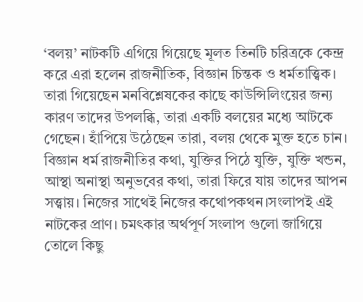‘বলয়’ নাটকটি এগিয়ে গিয়েছে মূলত তিনটি চরিত্রকে কেন্দ্র করে এরা হলেন রাজনীতিক, বিজ্ঞান চিন্তক ও ধর্মতাত্ত্বিক। তারা গিয়েছেন মনবিশ্লেষকের কাছে কাউন্সিলিংয়ের জন্য কারণ তাদের উপলব্ধি, তারা একটি বলয়ের মধ্যে আটকে গেছেন। হাঁপিয়ে উঠেছেন তারা, বলয় থেকে মুক্ত হতে চান। বিজ্ঞান ধর্ম রাজনীতির কথা, যুক্তির পিঠে যুক্তি, যুক্তি খন্ডন, আস্থা অনাস্থা অনুভবের কথা, তারা ফিরে যায় তাদের আপন সত্ত্বায়। নিজের সাথেই নিজের কথোপকথন।সংলাপ‌ই এই নাটকের প্রাণ। চমৎকার অর্থপূর্ণ সংলাপ গুলো জাগিয়ে তোলে কিছু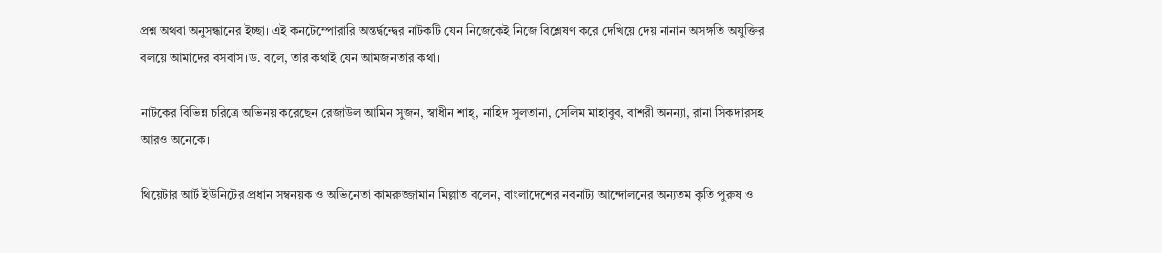প্রশ্ন অথবা অনুসন্ধানের ইচ্ছা। এই কনটেম্পোরারি অন্তর্দ্বন্দ্বের নাটকটি যেন নিজেকেই নিজে বিশ্লেষণ করে দেখিয়ে দেয় নানান অসঙ্গতি অযুক্তির বলয়ে আমাদের বসবাস।ড. বলে, তার কথাই যেন আমজনতার কথা।

নাটকের বিভিন্ন চরিত্রে অভিনয় করেছেন রেজাউল আমিন সুজন, স্বাধীন শাহ্, নাহিদ সুলতানা, সেলিম মাহাবুব, বাশরী অনন্যা, রানা সিকদারসহ আরও অনেকে।

থিয়েটার আর্ট ইউনিটের প্রধান সম্বনয়ক ও অভিনেতা কামরুজ্জামান মিল্লাত বলেন, বাংলাদেশের নবনাট্য আন্দোলনের অন্যতম কৃতি পুরুষ ও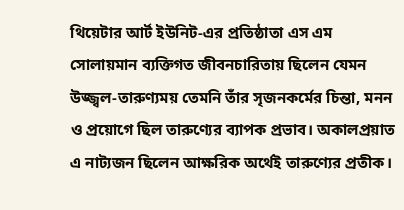থিয়েটার আর্ট ইউনিট-এর প্রতিষ্ঠাতা এস এম সোলায়মান ব্যক্তিগত জীবনচারিতায় ছিলেন যেমন উজ্জ্বল-তারুণ্যময় তেমনি তাঁর সৃজনকর্মের চিন্তা, মনন ও প্রয়োগে ছিল তারুণ্যের ব্যাপক প্রভাব। অকালপ্রয়াত এ নাট্যজন ছিলেন আক্ষরিক অর্থেই তারুণ্যের প্রতীক।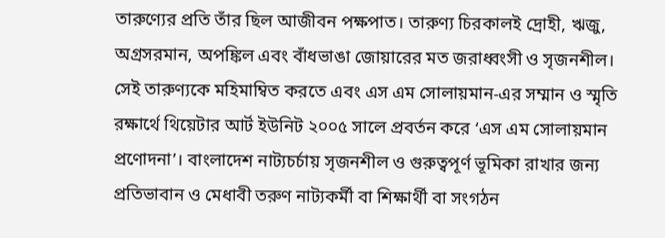তারুণ্যের প্রতি তাঁর ছিল আজীবন পক্ষপাত। তারুণ্য চিরকালই দ্রোহী, ঋজু, অগ্রসরমান, অপঙ্কিল এবং বাঁধভাঙা জোয়ারের মত জরাধ্বংসী ও সৃজনশীল। সেই তারুণ্যকে মহিমাম্বিত করতে এবং এস এম সোলায়মান-এর সম্মান ও স্মৃতি রক্ষার্থে থিয়েটার আর্ট ইউনিট ২০০৫ সালে প্রবর্তন করে ‘এস এম সোলায়মান প্রণোদনা’। বাংলাদেশ নাট্যচর্চায় সৃজনশীল ও গুরুত্বপূর্ণ ভূমিকা রাখার জন্য প্রতিভাবান ও মেধাবী তরুণ নাট্যকর্মী বা শিক্ষার্থী বা সংগঠন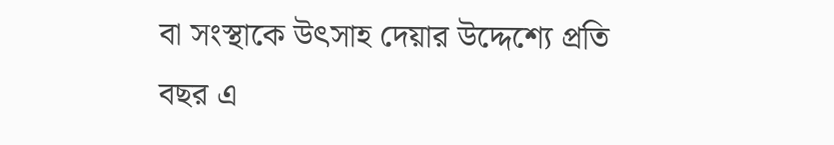বা সংস্থাকে উৎসাহ দেয়ার উদ্দেশ্যে প্রতি বছর এ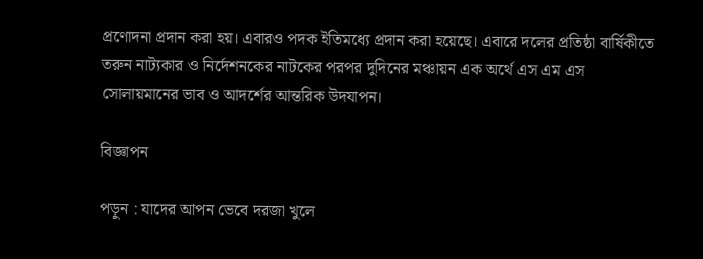প্রণোদনা প্রদান করা হয়। এবারও পদক ইতিমধ্যে প্রদান করা হয়েছে। এবারে দলের প্রতিষ্ঠা বার্ষিকীতে তরুন নাট্যকার ও নির্দেশনকের নাটকের পরপর দুদিনের মঞ্চায়ন এক অর্থে এস এম এস সোলায়মানের ভাব ও আদর্শের আন্তরিক উদযাপন।

বিজ্ঞাপন

পড়ুন : যাদের আপন ভেবে দরজা খুলে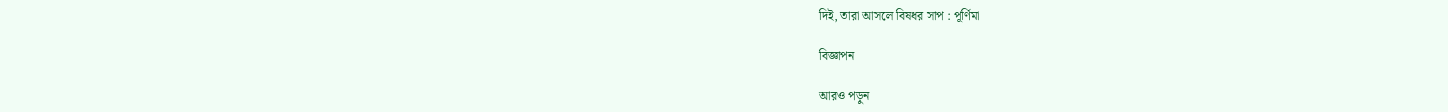দিই, তারা আসলে বিষধর সাপ : পূর্ণিমা

বিজ্ঞাপন

আরও পড়ুন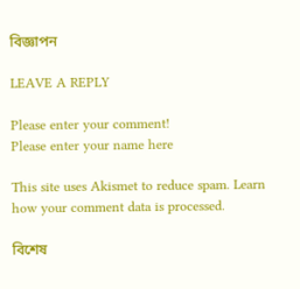বিজ্ঞাপন

LEAVE A REPLY

Please enter your comment!
Please enter your name here

This site uses Akismet to reduce spam. Learn how your comment data is processed.

বিশেষ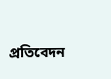প্রতিবেদন